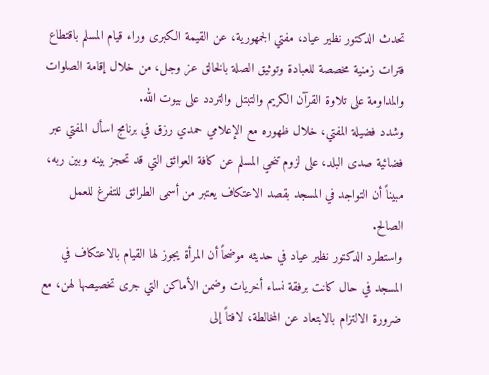تحدث الدكتور نظير عياد، مفتي الجمهورية، عن القيمة الكبرى وراء قيام المسلم باقتطاع فترات زمنية مخصصة للعبادة وتوثيق الصلة بالخالق عز وجل، من خلال إقامة الصلوات والمداومة على تلاوة القرآن الكريم والتبتل والتردد على بيوت الله.
وشدد فضيلة المفتي، خلال ظهوره مع الإعلامي حمدي رزق في برنامج اسأل المفتي عبر فضائية صدى البلد، على لزوم تنحي المسلم عن كافة العوائق التي قد تحجز بينه وبين ربه، مبيناً أن التواجد في المسجد بقصد الاعتكاف يعتبر من أسمى الطرائق للتفرغ للعمل الصالح.
واستطرد الدكتور نظير عياد في حديثه موضحاً أن المرأة يجوز لها القيام بالاعتكاف في المسجد في حال كانت برفقة نساء أخريات وضمن الأماكن التي جرى تخصيصها لهن، مع ضرورة الالتزام بالابتعاد عن المخالطة، لافتاً إلى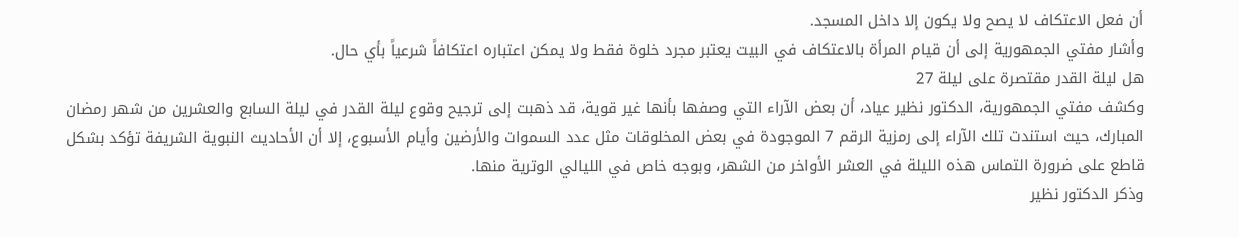أن فعل الاعتكاف لا يصح ولا يكون إلا داخل المسجد.
وأشار مفتي الجمهورية إلى أن قيام المرأة بالاعتكاف في البيت يعتبر مجرد خلوة فقط ولا يمكن اعتباره اعتكافاً شرعياً بأي حال.
هل ليلة القدر مقتصرة على ليلة 27
وكشف مفتي الجمهورية، الدكتور نظير عياد، أن بعض الآراء التي وصفها بأنها غير قوية، قد ذهبت إلى ترجيح وقوع ليلة القدر في ليلة السابع والعشرين من شهر رمضان المبارك، حيث استندت تلك الآراء إلى رمزية الرقم 7 الموجودة في بعض المخلوقات مثل عدد السموات والأرضين وأيام الأسبوع، إلا أن الأحاديث النبوية الشريفة تؤكد بشكل قاطع على ضرورة التماس هذه الليلة في العشر الأواخر من الشهر، وبوجه خاص في الليالي الوترية منها.
وذكر الدكتور نظير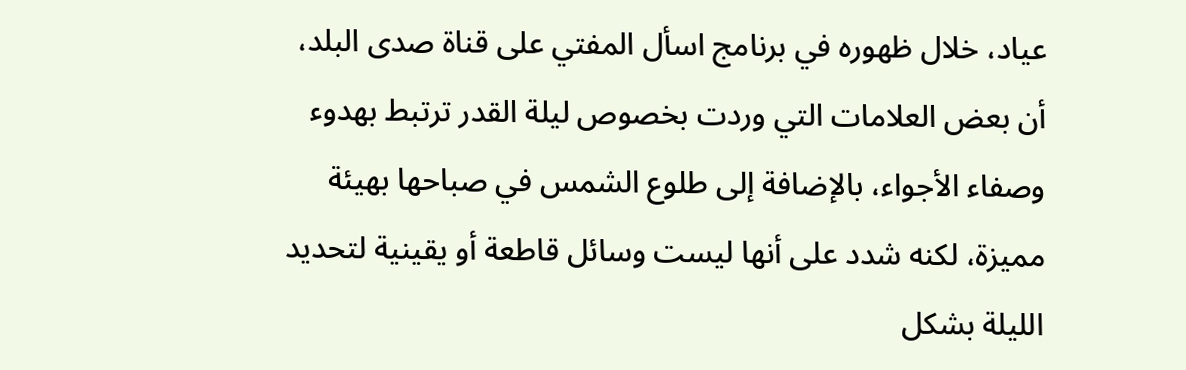عياد، خلال ظهوره في برنامج اسأل المفتي على قناة صدى البلد، أن بعض العلامات التي وردت بخصوص ليلة القدر ترتبط بهدوء وصفاء الأجواء، بالإضافة إلى طلوع الشمس في صباحها بهيئة مميزة، لكنه شدد على أنها ليست وسائل قاطعة أو يقينية لتحديد الليلة بشكل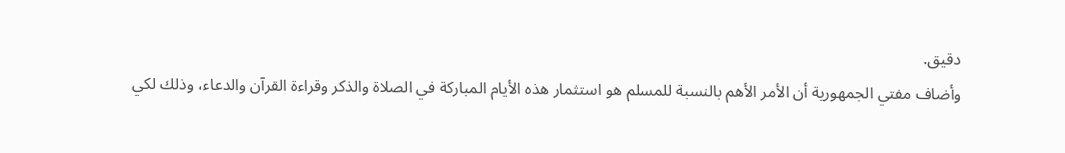دقيق.
وأضاف مفتي الجمهورية أن الأمر الأهم بالنسبة للمسلم هو استثمار هذه الأيام المباركة في الصلاة والذكر وقراءة القرآن والدعاء، وذلك لكي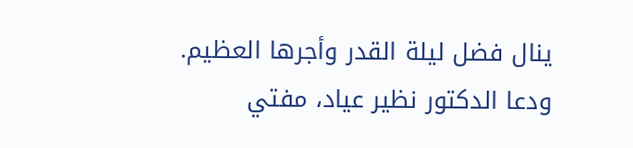ينال فضل ليلة القدر وأجرها العظيم.
ودعا الدكتور نظير عياد، مفتي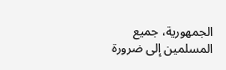الجمهورية، جميع المسلمين إلى ضرورة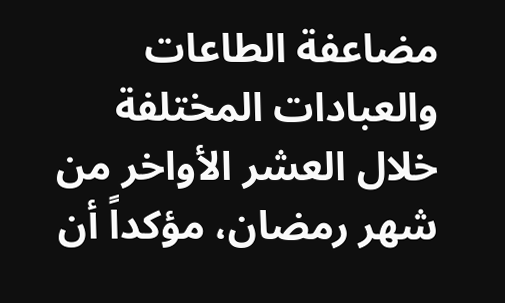مضاعفة الطاعات والعبادات المختلفة خلال العشر الأواخر من شهر رمضان، مؤكداً أن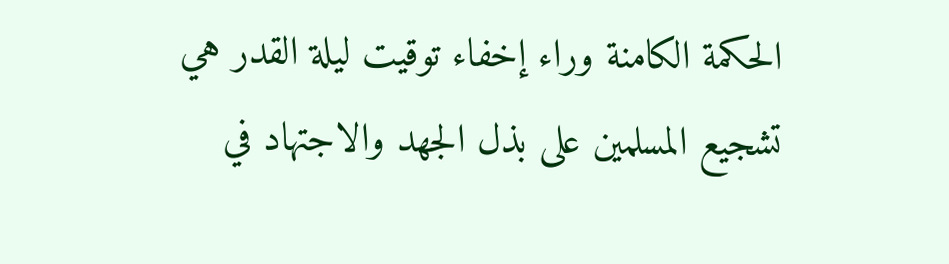الحكمة الكامنة وراء إخفاء توقيت ليلة القدر هي تشجيع المسلمين على بذل الجهد والاجتهاد في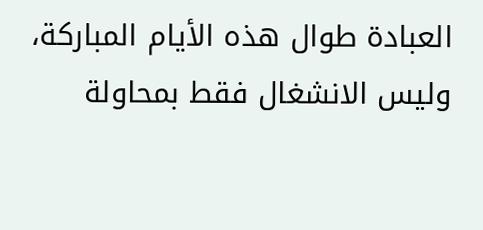العبادة طوال هذه الأيام المباركة، وليس الانشغال فقط بمحاولة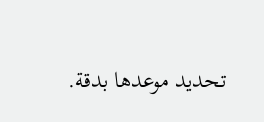تحديد موعدها بدقة.